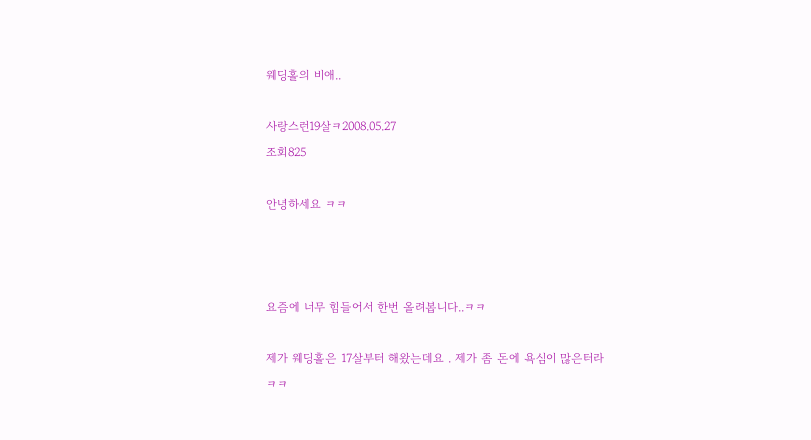웨딩홀의 비애..

사랑스런19살ㅋ2008.05.27
조회825

안녕하세요 ㅋㅋ



요즘에 너무 힘들어서 한번 올려봅니다..ㅋㅋ

제가 웨딩홀은 17살부터 해왔는데요 . 제가 좀 돈에 욕심이 많은터라 ㅋㅋ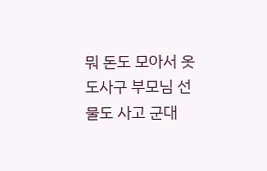뭐 돈도 모아서 옷도사구 부모님 선물도 사고 군대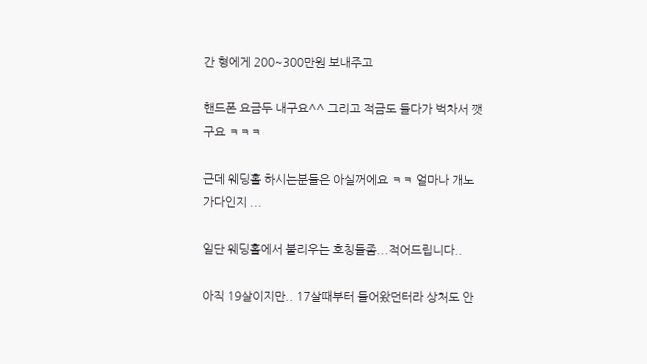간 형에게 200~300만원 보내주고

핸드폰 요금두 내구요^^ 그리고 적금도 들다가 벅차서 깻구요 ㅋㅋㅋ

근데 웨딩홀 하시는분들은 아실꺼에요 ㅋㅋ 얼마나 개노가다인지 ...

일단 웨딩홀에서 불리우는 호칭들좀...적어드립니다..

아직 19살이지만.. 17살때부터 들어왔던터라 상처도 안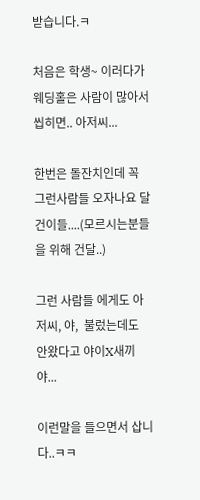받습니다.ㅋ

처음은 학생~ 이러다가 웨딩홀은 사람이 많아서 씹히면.. 아저씨...

한번은 돌잔치인데 꼭 그런사람들 오자나요 달건이들....(모르시는분들을 위해 건달..)

그런 사람들 에게도 아저씨, 야,  불렀는데도 안왔다고 야이X새끼야...

이런말을 들으면서 삽니다..ㅋㅋ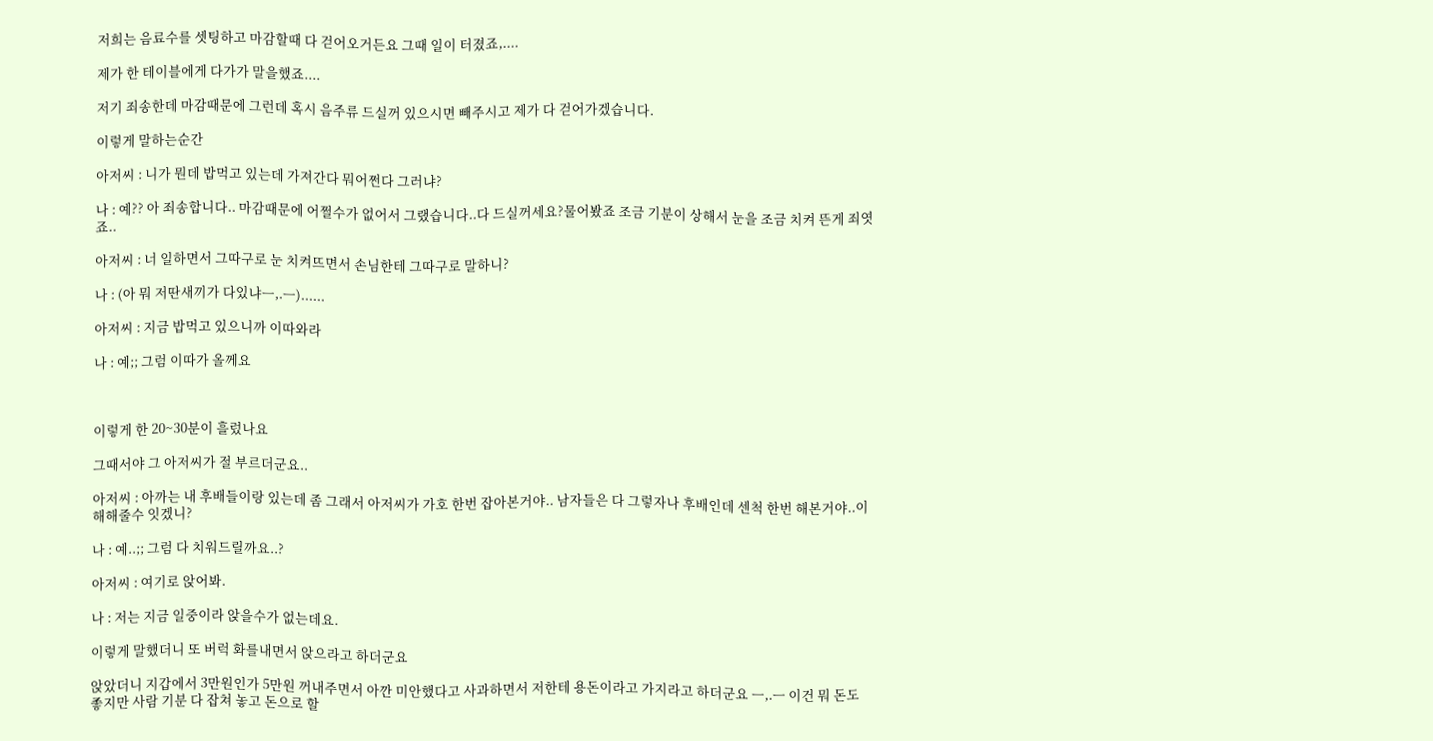저희는 음료수를 셋팅하고 마감할때 다 걷어오거든요 그때 일이 터졌죠,....

제가 한 테이블에게 다가가 말을했죠....

저기 죄송한데 마감때문에 그런데 혹시 음주류 드실꺼 있으시면 빼주시고 제가 다 걷어가겠습니다.

이렇게 말하는순간

아저씨 : 니가 뭔데 밥먹고 있는데 가져간다 뭐어쩐다 그러냐?

나 : 예?? 아 죄송합니다.. 마감때문에 어쩔수가 없어서 그랬습니다..다 드실꺼세요?물어봤죠 조금 기분이 상해서 눈을 조금 치켜 뜬게 죄엿죠..

아저씨 : 너 일하면서 그따구로 눈 치켜뜨면서 손님한테 그따구로 말하니?

나 : (아 뭐 저딴새끼가 다있냐ㅡ,.ㅡ)......

아저씨 : 지금 밥먹고 있으니까 이따와라

나 : 예;; 그럼 이따가 올께요



이렇게 한 20~30분이 흘렀나요

그때서야 그 아저씨가 절 부르더군요..

아저씨 : 아까는 내 후배들이랑 있는데 좀 그래서 아저씨가 가호 한번 잡아본거야.. 남자들은 다 그렇자나 후배인데 센척 한번 해본거야..이해해줄수 잇겠니?

나 : 예..;; 그럼 다 치워드릴까요..?

아저씨 : 여기로 앉어봐.

나 : 저는 지금 일중이라 앉을수가 없는데요.

이렇게 말했더니 또 버럭 화를내면서 앉으라고 하더군요

앉았더니 지갑에서 3만원인가 5만원 꺼내주면서 아깐 미안했다고 사과하면서 저한테 용돈이라고 가지라고 하더군요 ㅡ,.ㅡ 이건 뭐 돈도 좋지만 사람 기분 다 잡쳐 놓고 돈으로 할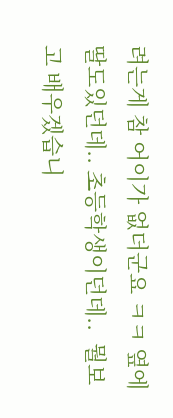려는게 참 어이가 없더군요 ㅋㅋ 옆에 딸도있던데.. 초등학생이던데..  뭘보고 배우겠습니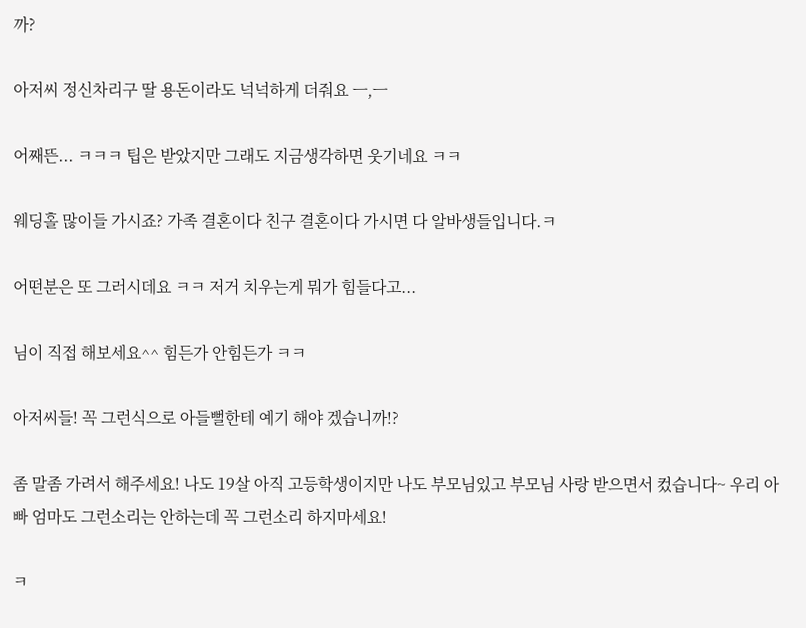까?

아저씨 정신차리구 딸 용돈이라도 넉넉하게 더줘요 ㅡ,ㅡ

어째뜬... ㅋㅋㅋ 팁은 받았지만 그래도 지금생각하면 웃기네요 ㅋㅋ

웨딩홀 많이들 가시죠? 가족 결혼이다 친구 결혼이다 가시면 다 알바생들입니다.ㅋ

어떤분은 또 그러시데요 ㅋㅋ 저거 치우는게 뭐가 힘들다고...

님이 직접 해보세요^^ 힘든가 안힘든가 ㅋㅋ

아저씨들! 꼭 그런식으로 아들뻘한테 예기 해야 겠습니까!?

좀 말좀 가려서 해주세요! 나도 19살 아직 고등학생이지만 나도 부모님있고 부모님 사랑 받으면서 컸습니다~ 우리 아빠 엄마도 그런소리는 안하는데 꼭 그런소리 하지마세요!

ㅋ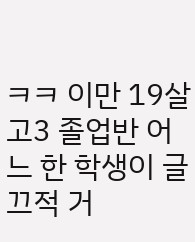ㅋㅋ 이만 19살 고3 졸업반 어느 한 학생이 글끄적 거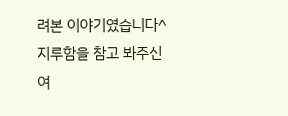려본 이야기였습니다^ 지루함을 참고 봐주신 여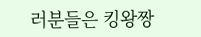러분들은 킹왕짱